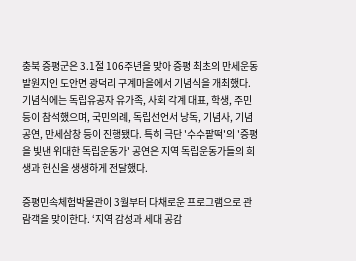충북 증평군은 3.1절 106주년을 맞아 증평 최초의 만세운동 발원지인 도안면 광덕리 구계마을에서 기념식을 개최했다. 기념식에는 독립유공자 유가족, 사회 각계 대표, 학생, 주민 등이 참석했으며, 국민의례, 독립선언서 낭독, 기념사, 기념공연, 만세삼창 등이 진행됐다. 특히 극단 '수수팥떡'의 '증평을 빛낸 위대한 독립운동가' 공연은 지역 독립운동가들의 희생과 헌신을 생생하게 전달했다.

증평민속체험박물관이 3월부터 다채로운 프로그램으로 관람객을 맞이한다. ‘지역 감성과 세대 공감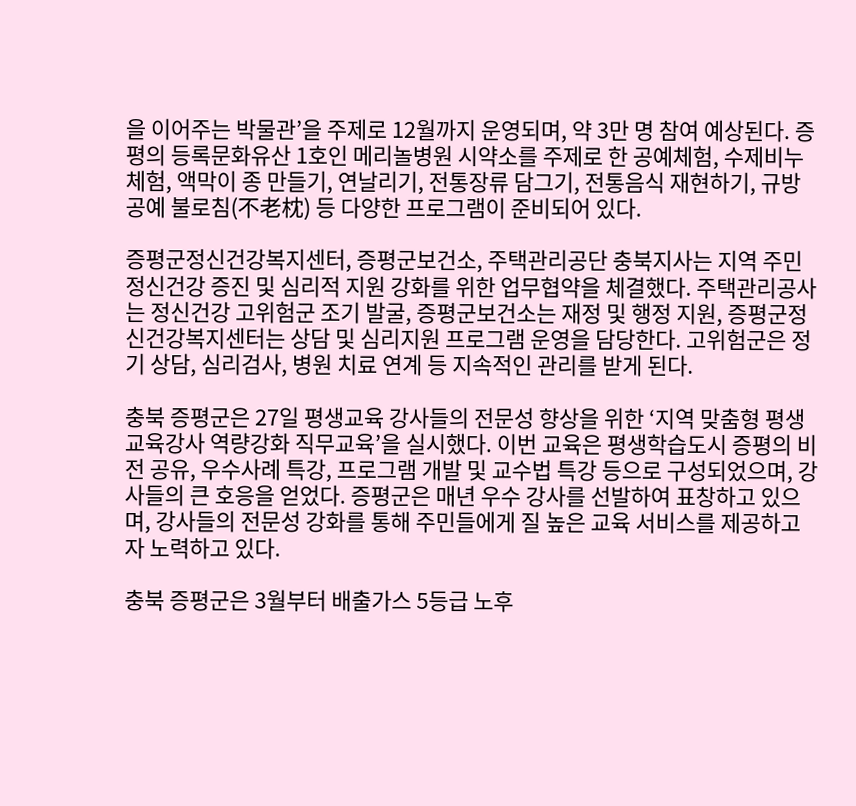을 이어주는 박물관’을 주제로 12월까지 운영되며, 약 3만 명 참여 예상된다. 증평의 등록문화유산 1호인 메리놀병원 시약소를 주제로 한 공예체험, 수제비누 체험, 액막이 종 만들기, 연날리기, 전통장류 담그기, 전통음식 재현하기, 규방공예 불로침(不老枕) 등 다양한 프로그램이 준비되어 있다.

증평군정신건강복지센터, 증평군보건소, 주택관리공단 충북지사는 지역 주민 정신건강 증진 및 심리적 지원 강화를 위한 업무협약을 체결했다. 주택관리공사는 정신건강 고위험군 조기 발굴, 증평군보건소는 재정 및 행정 지원, 증평군정신건강복지센터는 상담 및 심리지원 프로그램 운영을 담당한다. 고위험군은 정기 상담, 심리검사, 병원 치료 연계 등 지속적인 관리를 받게 된다.

충북 증평군은 27일 평생교육 강사들의 전문성 향상을 위한 ‘지역 맞춤형 평생교육강사 역량강화 직무교육’을 실시했다. 이번 교육은 평생학습도시 증평의 비전 공유, 우수사례 특강, 프로그램 개발 및 교수법 특강 등으로 구성되었으며, 강사들의 큰 호응을 얻었다. 증평군은 매년 우수 강사를 선발하여 표창하고 있으며, 강사들의 전문성 강화를 통해 주민들에게 질 높은 교육 서비스를 제공하고자 노력하고 있다.

충북 증평군은 3월부터 배출가스 5등급 노후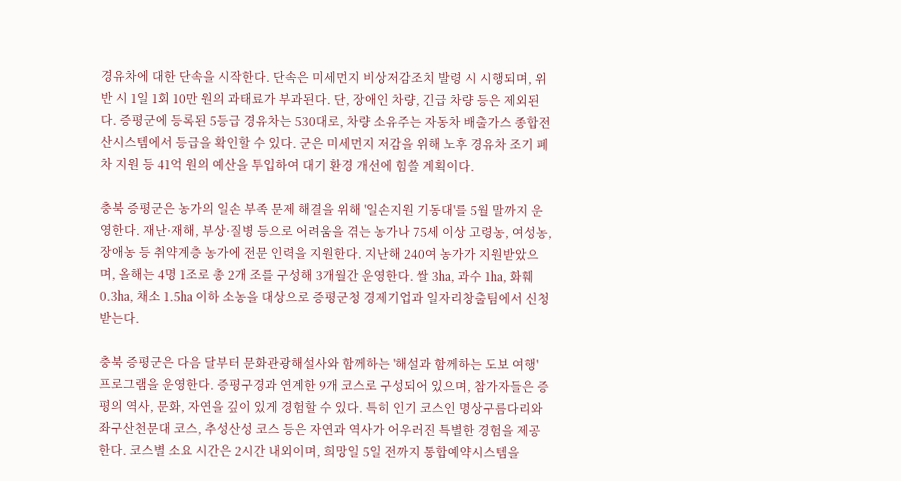경유차에 대한 단속을 시작한다. 단속은 미세먼지 비상저감조치 발령 시 시행되며, 위반 시 1일 1회 10만 원의 과태료가 부과된다. 단, 장애인 차량, 긴급 차량 등은 제외된다. 증평군에 등록된 5등급 경유차는 530대로, 차량 소유주는 자동차 배출가스 종합전산시스템에서 등급을 확인할 수 있다. 군은 미세먼지 저감을 위해 노후 경유차 조기 폐차 지원 등 41억 원의 예산을 투입하여 대기 환경 개선에 힘쓸 계획이다.

충북 증평군은 농가의 일손 부족 문제 해결을 위해 '일손지원 기동대'를 5월 말까지 운영한다. 재난·재해, 부상·질병 등으로 어려움을 겪는 농가나 75세 이상 고령농, 여성농, 장애농 등 취약계층 농가에 전문 인력을 지원한다. 지난해 240여 농가가 지원받았으며, 올해는 4명 1조로 총 2개 조를 구성해 3개월간 운영한다. 쌀 3㏊, 과수 1㏊, 화훼 0.3㏊, 채소 1.5㏊ 이하 소농을 대상으로 증평군청 경제기업과 일자리창출팀에서 신청받는다.

충북 증평군은 다음 달부터 문화관광해설사와 함께하는 '해설과 함께하는 도보 여행' 프로그램을 운영한다. 증평구경과 연계한 9개 코스로 구성되어 있으며, 참가자들은 증평의 역사, 문화, 자연을 깊이 있게 경험할 수 있다. 특히 인기 코스인 명상구름다리와 좌구산천문대 코스, 추성산성 코스 등은 자연과 역사가 어우러진 특별한 경험을 제공한다. 코스별 소요 시간은 2시간 내외이며, 희망일 5일 전까지 통합예약시스템을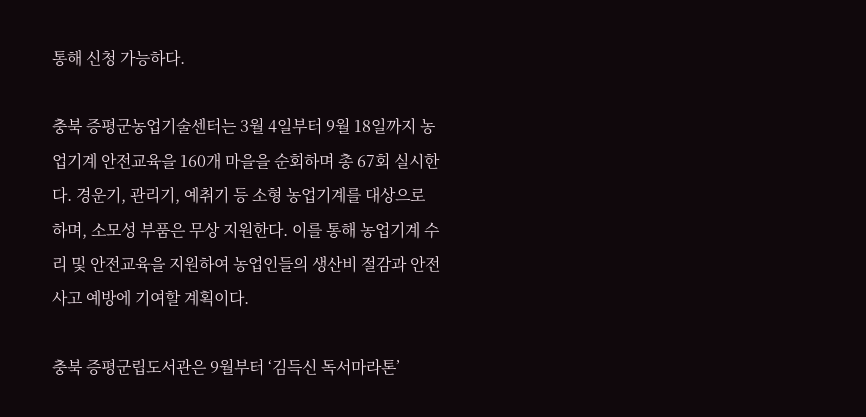통해 신청 가능하다.

충북 증평군농업기술센터는 3월 4일부터 9월 18일까지 농업기계 안전교육을 160개 마을을 순회하며 총 67회 실시한다. 경운기, 관리기, 예취기 등 소형 농업기계를 대상으로 하며, 소모성 부품은 무상 지원한다. 이를 통해 농업기계 수리 및 안전교육을 지원하여 농업인들의 생산비 절감과 안전사고 예방에 기여할 계획이다.

충북 증평군립도서관은 9월부터 ‘김득신 독서마라톤’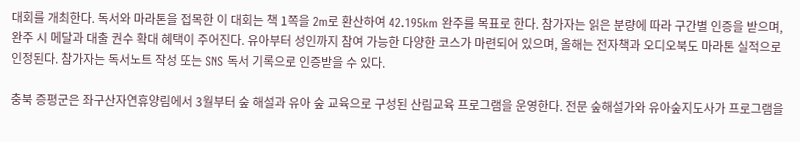대회를 개최한다. 독서와 마라톤을 접목한 이 대회는 책 1쪽을 2m로 환산하여 42.195km 완주를 목표로 한다. 참가자는 읽은 분량에 따라 구간별 인증을 받으며, 완주 시 메달과 대출 권수 확대 혜택이 주어진다. 유아부터 성인까지 참여 가능한 다양한 코스가 마련되어 있으며, 올해는 전자책과 오디오북도 마라톤 실적으로 인정된다. 참가자는 독서노트 작성 또는 SNS 독서 기록으로 인증받을 수 있다.

충북 증평군은 좌구산자연휴양림에서 3월부터 숲 해설과 유아 숲 교육으로 구성된 산림교육 프로그램을 운영한다. 전문 숲해설가와 유아숲지도사가 프로그램을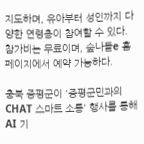지도하며, 유아부터 성인까지 다양한 연령층이 참여할 수 있다. 참가비는 무료이며, 숲나들e 홈페이지에서 예약 가능하다.

충북 증평군이 '증평군민과의 CHAT 스마트 소통' 행사를 통해 AI 기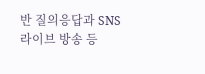반 질의응답과 SNS 라이브 방송 등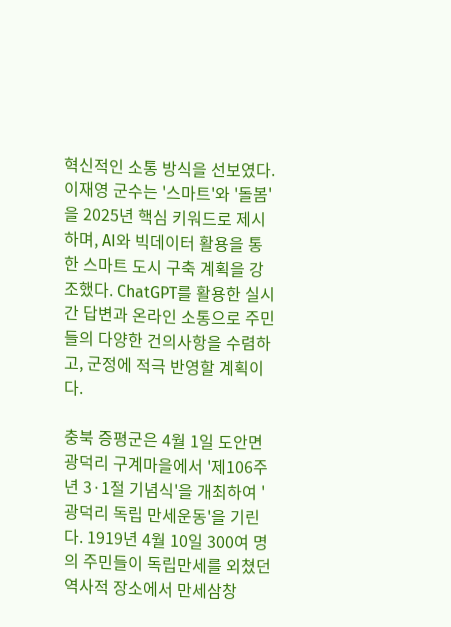혁신적인 소통 방식을 선보였다. 이재영 군수는 '스마트'와 '돌봄'을 2025년 핵심 키워드로 제시하며, AI와 빅데이터 활용을 통한 스마트 도시 구축 계획을 강조했다. ChatGPT를 활용한 실시간 답변과 온라인 소통으로 주민들의 다양한 건의사항을 수렴하고, 군정에 적극 반영할 계획이다.

충북 증평군은 4월 1일 도안면 광덕리 구계마을에서 '제106주년 3·1절 기념식'을 개최하여 '광덕리 독립 만세운동'을 기린다. 1919년 4월 10일 300여 명의 주민들이 독립만세를 외쳤던 역사적 장소에서 만세삼창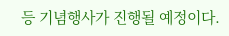등 기념행사가 진행될 예정이다.